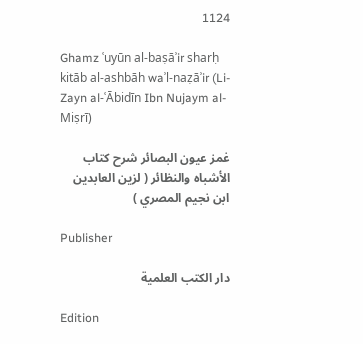1124

Ghamz ʿuyūn al-baṣāʾir sharḥ kitāb al-ashbāh waʾl-naẓāʾir (Li-Zayn al-ʿĀbidīn Ibn Nujaym al-Miṣrī)

غمز عيون البصائر شرح كتاب الأشباه والنظائر ( لزين العابدين ابن نجيم المصري )

Publisher

دار الكتب العلمية

Edition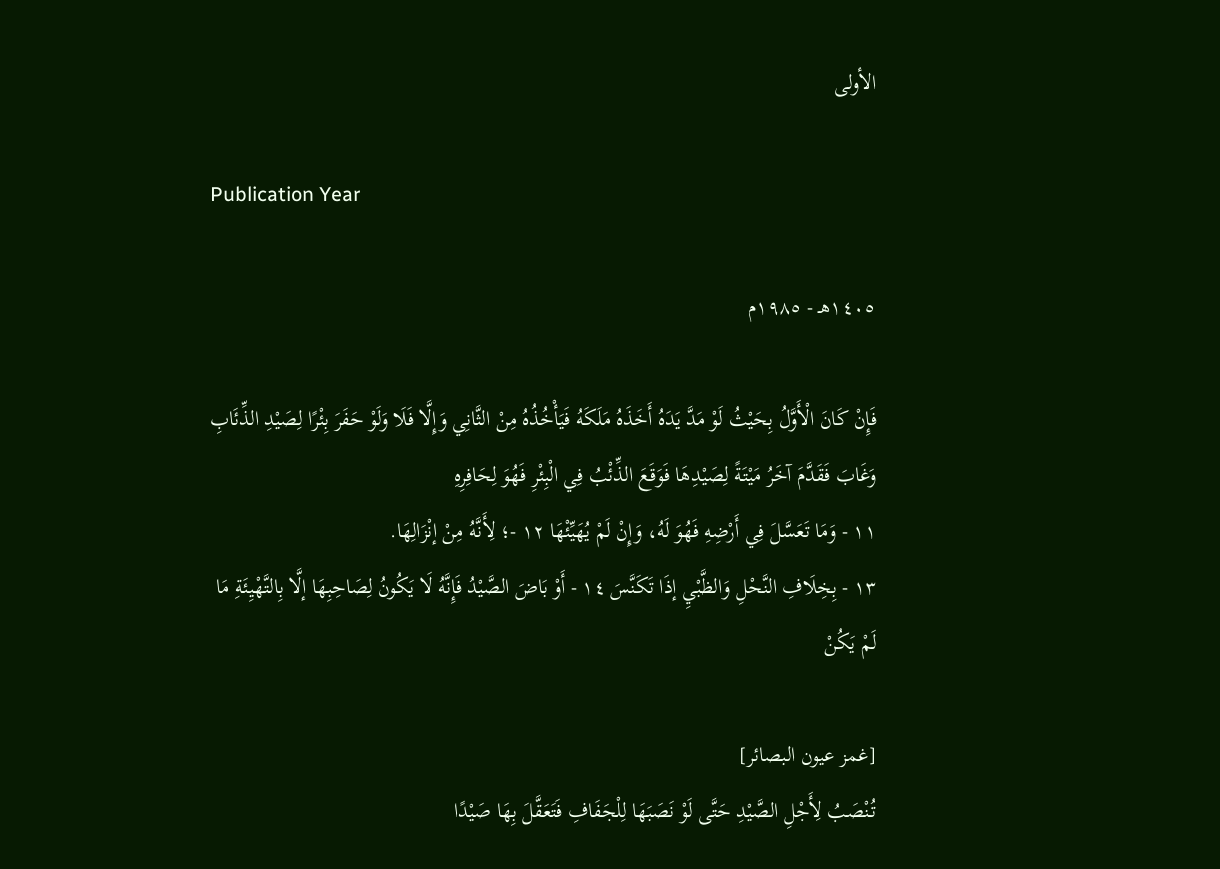الأولى

Publication Year

١٤٠٥هـ - ١٩٨٥م

فَإِنْ كَانَ الْأَوَّلُ بِحَيْثُ لَوْ مَدَّ يَدَهُ أَخَذَهُ مَلَكَهُ فَيَأْخُذُهُ مِنْ الثَّانِي وَإِلَّا فَلَا وَلَوْ حَفَرَ بِئْرًا لِصَيْدِ الذِّئَابِ وَغَابَ فَقَدَّمَ آخَرُ مَيْتَةً لِصَيْدِهَا فَوَقَعَ الذِّئْبُ فِي الْبِئْرِ فَهُوَ لِحَافِرِهِ
١١ - وَمَا تَعَسَّلَ فِي أَرْضِهِ فَهُوَ لَهُ، وَإِنْ لَمْ يُهَيِّئْهَا ١٢ -؛ لِأَنَّهُ مِنْ إنْزَالِهَا.
١٣ - بِخِلَافِ النَّحْلِ وَالظَّبْيِ إذَا تَكَنَّسَ ١٤ - أَوْ بَاضَ الصَّيْدُ فَإِنَّهُ لَا يَكُونُ لِصَاحِبِهَا إلَّا بِالتَّهْيِئَةِ مَا لَمْ يَكُنْ

[غمز عيون البصائر]
تُنْصَبُ لِأَجْلِ الصَّيْدِ حَتَّى لَوْ نَصَبَهَا لِلْجَفَافِ فَتَعَقَّلَ بِهَا صَيْدًا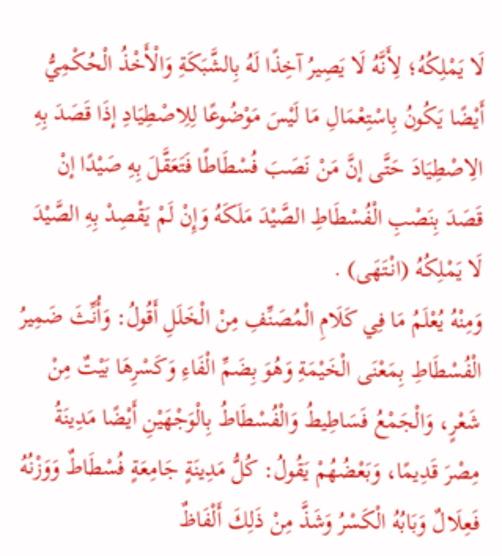لَا يَمْلِكُهُ؛ لِأَنَّهُ لَا يَصِيرُ آخِذًا لَهُ بِالشَّبَكَةِ وَالْأَخْذُ الْحُكْمِيُّ أَيْضًا يَكُونُ بِاسْتِعْمَالِ مَا لَيْسَ مَوْضُوعًا لِلِاصْطِيَادِ إذَا قَصَدَ بِهِ الِاصْطِيَادَ حَتَّى إنَّ مَنْ نَصَبَ فُسْطَاطًا فَتَعَقَّلَ بِهِ صَيْدًا إنْ قَصَدَ بِنَصْبِ الْفُسْطَاطِ الصَّيْدَ مَلَكَهُ وَإِنْ لَمْ يَقْصِدْ بِهِ الصَّيْدَ لَا يَمْلِكُهُ (انْتَهَى) .
وَمِنْهُ يُعْلَمُ مَا فِي كَلَامِ الْمُصَنِّفِ مِنْ الْخَلَلِ أَقُولُ: وَأُنِّثَ ضَمِيرُ الْفُسْطَاطِ بِمَعْنَى الْخَيْمَةِ وَهُوَ بِضَمِّ الْفَاءِ وَكَسْرِهَا بَيْتٌ مِنْ شَعْرٍ، وَالْجَمْعُ فَسَاطِيطُ وَالْفُسْطَاطُ بِالْوَجْهَيْنِ أَيْضًا مَدِينَةُ مِصْرَ قَدِيمًا، وَبَعْضُهُمْ يَقُولُ: كُلُّ مَدِينَةٍ جَامِعَةٍ فُسْطَاطٌ وَوَزْنُهُ فَعِلَالٌ وَبَابُهُ الْكَسْرُ وَشَذَّ مِنْ ذَلِكَ أَلْفَاظٌ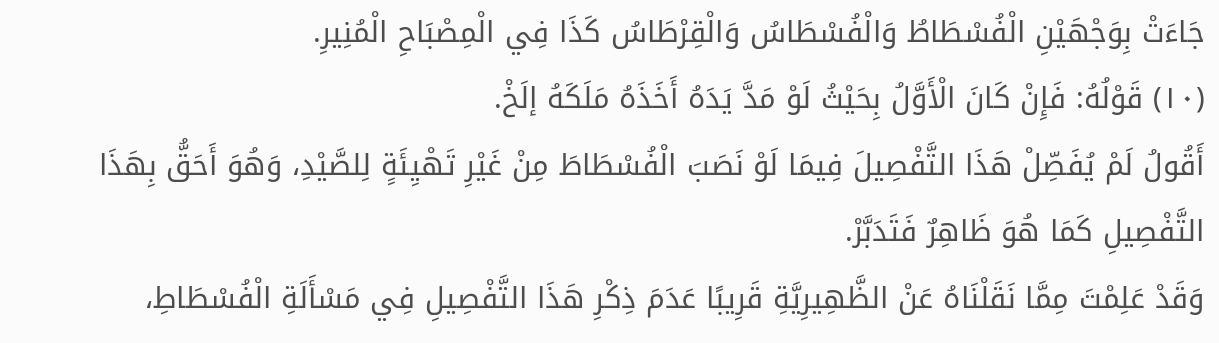جَاءَتْ بِوَجْهَيْنِ الْفُسْطَاطُ وَالْفُسْطَاسُ وَالْقِرْطَاسُ كَذَا فِي الْمِصْبَاحِ الْمُنِيرِ.
(١٠) قَوْلُهُ: فَإِنْ كَانَ الْأَوَّلُ بِحَيْثُ لَوْ مَدَّ يَدَهُ أَخَذَهُ مَلَكَهُ إلَخْ.
أَقُولُ لَمْ يُفَصِّلْ هَذَا التَّفْصِيلَ فِيمَا لَوْ نَصَبَ الْفُسْطَاطَ مِنْ غَيْرِ تَهْيِئَةٍ لِلصَّيْدِ، وَهُوَ أَحَقُّ بِهَذَا التَّفْصِيلِ كَمَا هُوَ ظَاهِرٌ فَتَدَبَّرْ.
وَقَدْ عَلِمْتَ مِمَّا نَقَلْنَاهُ عَنْ الظَّهِيرِيَّةِ قَرِيبًا عَدَمَ ذِكْرِ هَذَا التَّفْصِيلِ فِي مَسْأَلَةِ الْفُسْطَاطِ،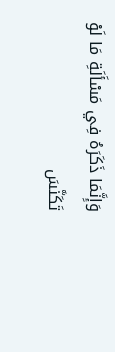وَإِنَّمَا ذَكَرَهُ فِي مَسْأَلَةِ مَا لَوْ تَكَنَّسَ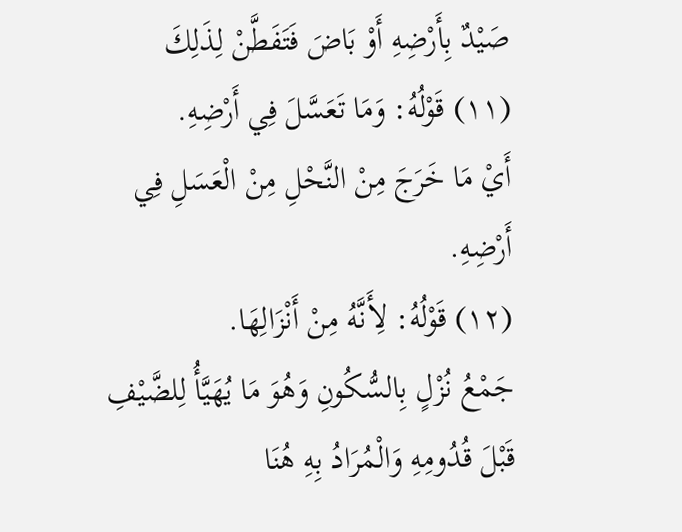صَيْدٌ بِأَرْضِهِ أَوْ بَاضَ فَتَفَطَّنْ لِذَلِكَ
(١١) قَوْلُهُ: وَمَا تَعَسَّلَ فِي أَرْضِهِ.
أَيْ مَا خَرَجَ مِنْ النَّحْلِ مِنْ الْعَسَلِ فِي أَرْضِهِ.
(١٢) قَوْلُهُ: لِأَنَّهُ مِنْ أَنْزَالِهَا.
جَمْعُ نُزْلٍ بِالسُّكُونِ وَهُوَ مَا يُهَيَّأُ لِلضَّيْفِ قَبْلَ قُدُومِهِ وَالْمُرَادُ بِهِ هُنَا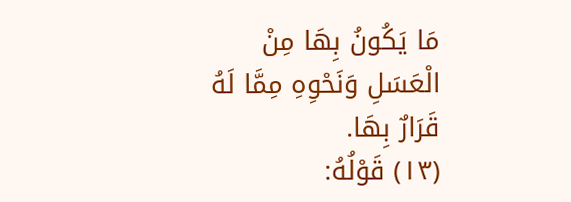مَا يَكُونُ بِهَا مِنْ الْعَسَلِ وَنَحْوِهِ مِمَّا لَهُ قَرَارٌ بِهَا.
(١٣) قَوْلُهُ: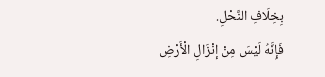بِخِلَافِ النَّحْلِ.
فَإِنَّهُ لَيْسَ مِنْ إنْزَالِ الْأَرْضِ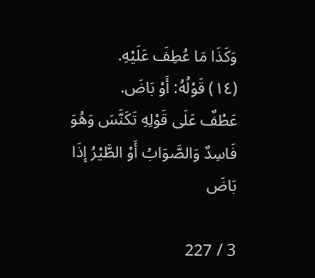وَكَذَا مَا عُطِفَ عَلَيْهِ.
(١٤) قَوْلُهُ: أَوْ بَاضَ.
عَطْفٌ عَلَى قَوْلِهِ تَكَنَّسَ وَهُوَ فَاسِدٌ وَالصَّوَابُ أَوْ الطَّيْرُ إذَا بَاضَ

3 / 227